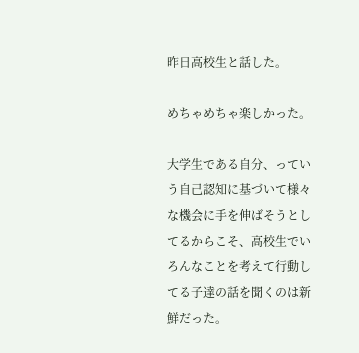昨日高校生と話した。

めちゃめちゃ楽しかった。

大学生である自分、っていう自己認知に基づいて様々な機会に手を伸ばそうとしてるからこそ、高校生でいろんなことを考えて行動してる子達の話を聞くのは新鮮だった。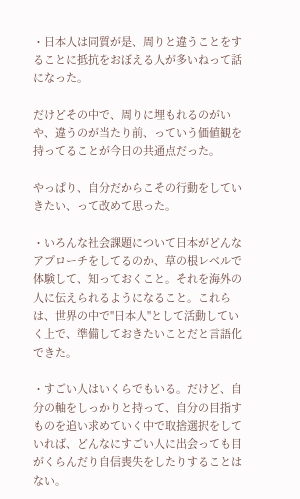・日本人は同質が是、周りと違うことをすることに抵抗をおぼえる人が多いねって話になった。

だけどその中で、周りに埋もれるのがいや、違うのが当たり前、っていう価値観を持ってることが今日の共通点だった。

やっぱり、自分だからこその行動をしていきたい、って改めて思った。

・いろんな社会課題について日本がどんなアプローチをしてるのか、草の根レベルで体験して、知っておくこと。それを海外の人に伝えられるようになること。これらは、世界の中で"日本人"として活動していく上で、準備しておきたいことだと言語化できた。

・すごい人はいくらでもいる。だけど、自分の軸をしっかりと持って、自分の目指すものを追い求めていく中で取捨選択をしていれば、どんなにすごい人に出会っても目がくらんだり自信喪失をしたりすることはない。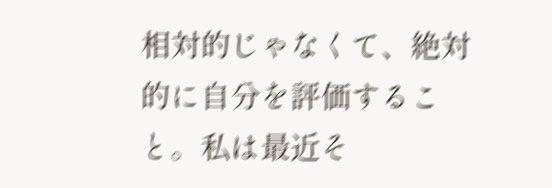相対的じゃなくて、絶対的に自分を評価すること。私は最近そ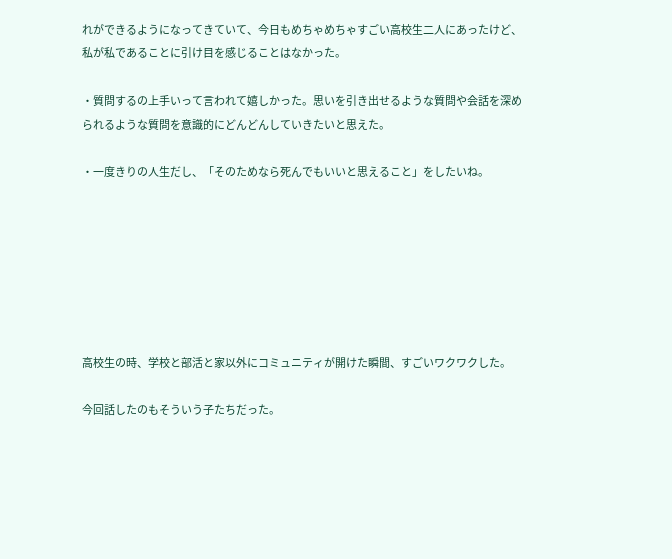れができるようになってきていて、今日もめちゃめちゃすごい高校生二人にあったけど、私が私であることに引け目を感じることはなかった。

・質問するの上手いって言われて嬉しかった。思いを引き出せるような質問や会話を深められるような質問を意識的にどんどんしていきたいと思えた。

・一度きりの人生だし、「そのためなら死んでもいいと思えること」をしたいね。







高校生の時、学校と部活と家以外にコミュニティが開けた瞬間、すごいワクワクした。

今回話したのもそういう子たちだった。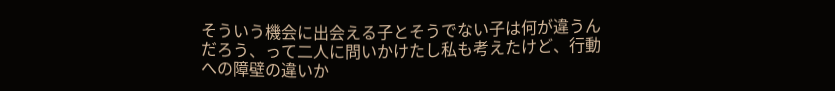そういう機会に出会える子とそうでない子は何が違うんだろう、って二人に問いかけたし私も考えたけど、行動への障壁の違いか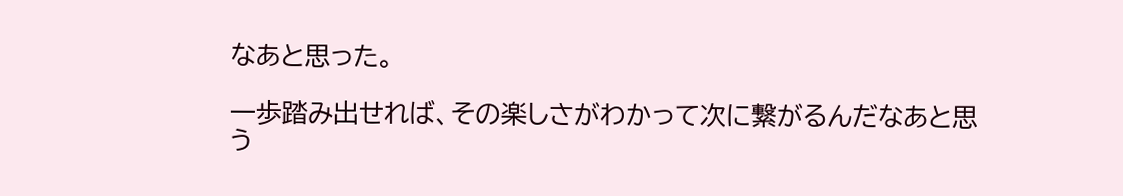なあと思った。

一歩踏み出せれば、その楽しさがわかって次に繋がるんだなあと思う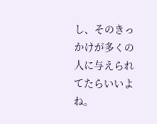し、そのきっかけが多くの人に与えられてたらいいよね。